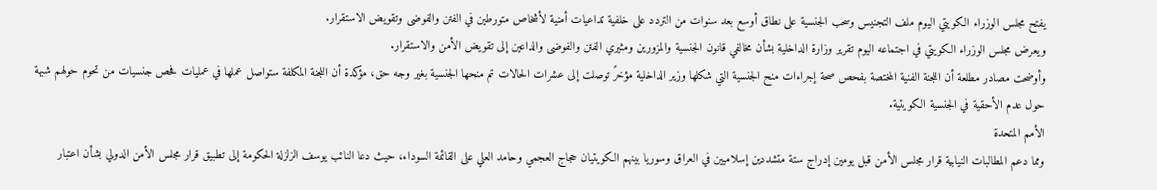يفتح مجلس الوزراء الكويتي اليوم ملف التجنيس وسحب الجنسية على نطاق أوسع بعد سنوات من التردد على خلفية تداعيات أمنية لأشخاص متورطين في الفتن والفوضى وتقويض الاستقرار.
ويعرض مجلس الوزراء الكويتي في اجتماعه اليوم تقرير وزارة الداخلية بشأن مخالفي قانون الجنسية والمزورين ومثيري الفتن والفوضى والداعين إلى تقويض الأمن والاستقرار.
وأوضحت مصادر مطلعة أن اللجنة الفنية المختصة بفحص صحة إجراءات منح الجنسية التي شكلها وزير الداخلية مؤخرً توصلت إلى عشرات الحالات تم منحها الجنسية بغير وجه حق، مؤكدة أن اللجنة المكلفة ستواصل عملها في عمليات فحص جنسيات من تحوم حولهم شبهة حول عدم الأحقية في الجنسية الكويتية.
الأمم المتحدة
ومما دعم المطالبات النيابية قرار مجلس الأمن قبل يومين إدراج ستة متشددين إسلاميين في العراق وسوريا بينهم الكويتيان حجاج العجمي وحامد العلي على القائمة السوداء، حيث دعا النائب يوسف الزلزلة الحكومة إلى تطبيق قرار مجلس الأمن الدولي بشأن اعتبار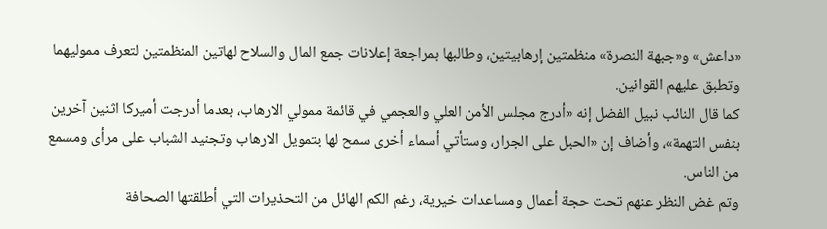«داعش» و«جبهة النصرة» منظمتين إرهابيتين، وطالبها بمراجعة إعلانات جمع المال والسلاح لهاتين المنظمتين لتعرف مموليهما وتطبق عليهم القوانين.
كما قال النائب نبيل الفضل إنه «أدرج مجلس الأمن العلي والعجمي في قائمة ممولي الارهاب، بعدما أدرجت أميركا اثنين آخرين بنفس التهمة»، وأضاف إن «الحبل على الجرار، وستأتي أسماء أخرى سمح لها بتمويل الارهاب وتجنيد الشباب على مرأى ومسمع من الناس.
وتم غض النظر عنهم تحت حجة أعمال ومساعدات خيرية، رغم الكم الهائل من التحذيرات التي أطلقتها الصحافة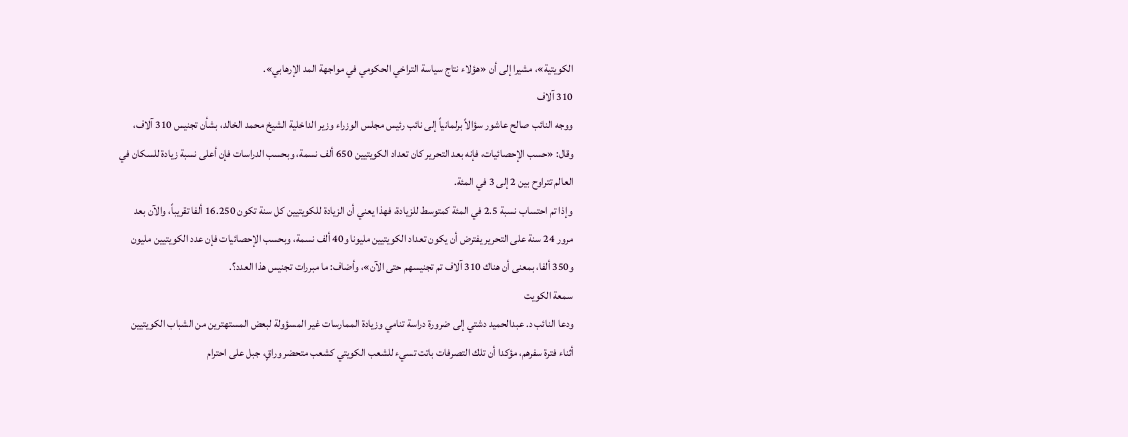الكويتية»، مشيرا إلى أن «هؤلاء نتاج سياسة التراخي الحكومي في مواجهة المد الإرهابي».
310 آلاف
ووجه النائب صالح عاشور سؤالاً برلمانياً إلى نائب رئيس مجلس الوزراء وزير الداخلية الشيخ محمد الخالد، بشأن تجنيس 310 آلاف، وقال: «حسب الإحصائيات، فإنه بعد التحرير كان تعداد الكويتيين 650 ألف نسمة، وبحسب الدراسات فإن أعلى نسبة زيادة للسكان في العالم تتراوح بين 2 إلى 3 في المئة.
وإذا تم احتساب نسبة 2.5 في المئة كمتوسط للزيادة، فهذا يعني أن الزيادة للكويتيين كل سنة تكون 16.250 ألفا تقريباً، والآن بعد مرور 24 سنة على التحرير يفترض أن يكون تعداد الكويتيين مليونا و40 ألف نسمة، وبحسب الإحصائيات فإن عدد الكويتيين مليون و350 ألفا، بمعنى أن هناك 310 آلاف تم تجنيسهم حتى الآن»، وأضاف: ما مبررات تجنيس هذا العدد؟.
سمعة الكويت
ودعا النائب د. عبدالحميد دشتي إلى ضرورة دراسة تنامي وزيادة الممارسات غير المسؤولة لبعض المستهترين من الشباب الكويتيين أثناء فترة سفرهم، مؤكدا أن تلك التصرفات باتت تسيء للشعب الكويتي كشعب متحضر وراقٍ، جبل على احترام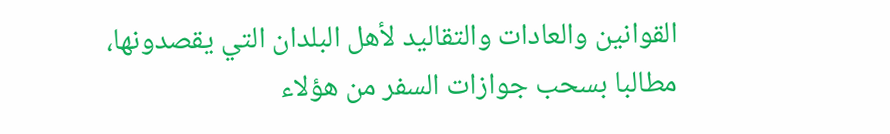القوانين والعادات والتقاليد لأهل البلدان التي يقصدونها، مطالبا بسحب جوازات السفر من هؤلاء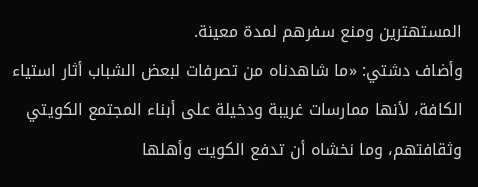المستهترين ومنع سفرهم لمدة معينة.
وأضاف دشتي: «ما شاهدناه من تصرفات لبعض الشباب أثار استياء الكافة، لأنها ممارسات غريبة ودخيلة على أبناء المجتمع الكويتي وثقافتهم، وما نخشاه أن تدفع الكويت وأهلها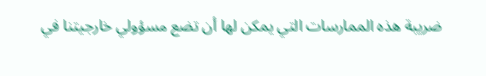ضريبة هذه الممارسات التي يمكن لها أن تضع مسؤولي خارجيتنا في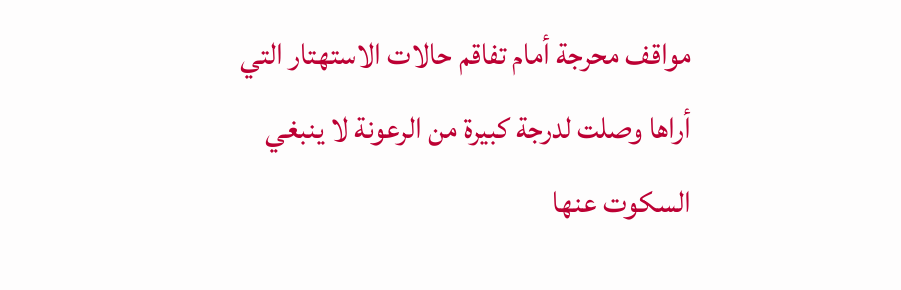مواقف محرجة أمام تفاقم حالات الاستهتار التي أراها وصلت لدرجة كبيرة من الرعونة لا ينبغي السكوت عنها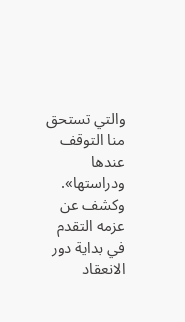والتي تستحق منا التوقف عندها ودراستها».
وكشف عن عزمه التقدم في بداية دور الانعقاد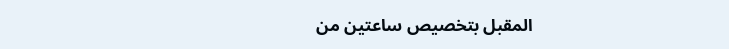المقبل بتخصيص ساعتين من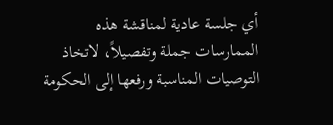أي جلسة عادية لمناقشة هذه الممارسات جملة وتفصيلاً، لاتخاذ التوصيات المناسبة ورفعها إلى الحكومة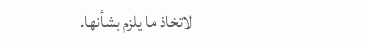لاتخاذ ما يلزم بشأنها.